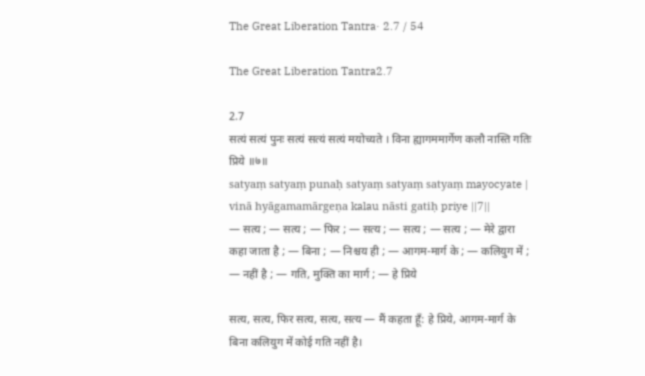The Great Liberation Tantra· 2.7 / 54

The Great Liberation Tantra2.7

2.7
सत्यं सत्यं पुनः सत्यं सत्यं सत्यं मयोच्यते । विना ह्यागममार्गेण कलौ नास्ति गतिः प्रिये ॥७॥
satyaṃ satyaṃ punaḥ satyaṃ satyaṃ satyaṃ mayocyate | vinā hyāgamamārgeṇa kalau nāsti gatiḥ priye ||7||
— सत्य ; — सत्य ; — फिर ; — सत्य ; — सत्य ; — सत्य ; — मेरे द्वारा कहा जाता है ; — बिना ; — निश्चय ही ; — आगम-मार्ग के ; — कलियुग में ; — नहीं है ; — गति, मुक्ति का मार्ग ; — हे प्रिये

सत्य, सत्य, फिर सत्य, सत्य, सत्य — मैं कहता हूँ: हे प्रिये, आगम-मार्ग के बिना कलियुग में कोई गति नहीं है।